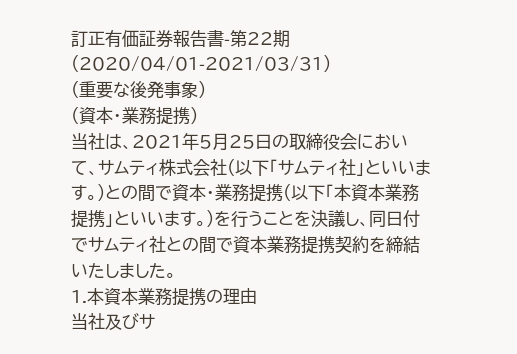訂正有価証券報告書-第22期(2020/04/01-2021/03/31)
(重要な後発事象)
(資本・業務提携)
当社は、2021年5月25日の取締役会において、サムティ株式会社(以下「サムティ社」といいます。)との間で資本・業務提携(以下「本資本業務提携」といいます。)を行うことを決議し、同日付でサムティ社との間で資本業務提携契約を締結いたしました。
1.本資本業務提携の理由
当社及びサ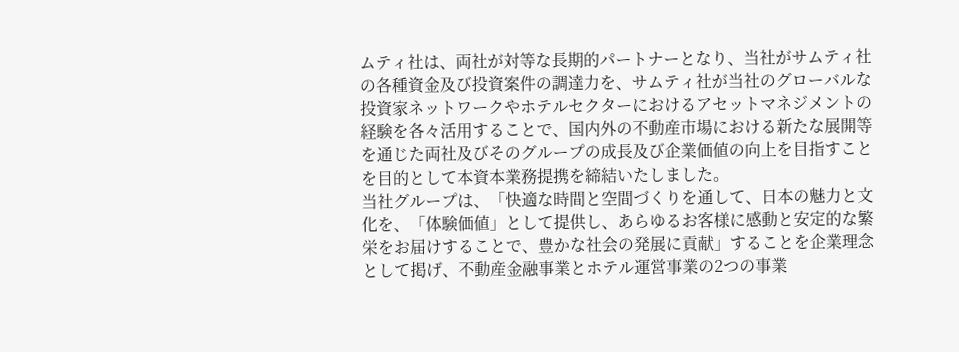ムティ社は、両社が対等な長期的パートナーとなり、当社がサムティ社の各種資金及び投資案件の調達力を、サムティ社が当社のグローバルな投資家ネットワークやホテルセクターにおけるアセットマネジメントの経験を各々活用することで、国内外の不動産市場における新たな展開等を通じた両社及びそのグループの成長及び企業価値の向上を目指すことを目的として本資本業務提携を締結いたしました。
当社グループは、「快適な時間と空間づくりを通して、日本の魅力と文化を、「体験価値」として提供し、あらゆるお客様に感動と安定的な繁栄をお届けすることで、豊かな社会の発展に貢献」することを企業理念として掲げ、不動産金融事業とホテル運営事業の2つの事業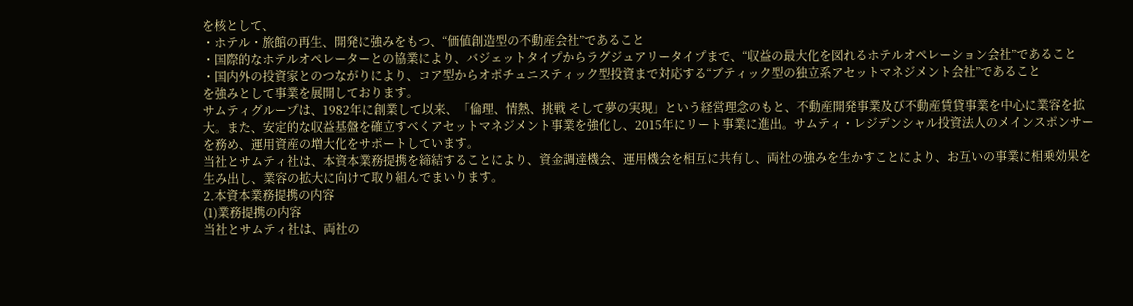を核として、
・ホテル・旅館の再生、開発に強みをもつ、“価値創造型の不動産会社”であること
・国際的なホテルオペレーターとの協業により、バジェットタイプからラグジュアリータイプまで、“収益の最大化を図れるホテルオペレーション会社”であること
・国内外の投資家とのつながりにより、コア型からオポチュニスティック型投資まで対応する“ブティック型の独立系アセットマネジメント会社”であること
を強みとして事業を展開しております。
サムティグループは、1982年に創業して以来、「倫理、情熱、挑戦 そして夢の実現」という経営理念のもと、不動産開発事業及び不動産賃貸事業を中心に業容を拡大。また、安定的な収益基盤を確立すべくアセットマネジメント事業を強化し、2015年にリート事業に進出。サムティ・レジデンシャル投資法人のメインスポンサーを務め、運用資産の増大化をサポートしています。
当社とサムティ社は、本資本業務提携を締結することにより、資金調達機会、運用機会を相互に共有し、両社の強みを生かすことにより、お互いの事業に相乗効果を生み出し、業容の拡大に向けて取り組んでまいります。
2.本資本業務提携の内容
(1)業務提携の内容
当社とサムティ社は、両社の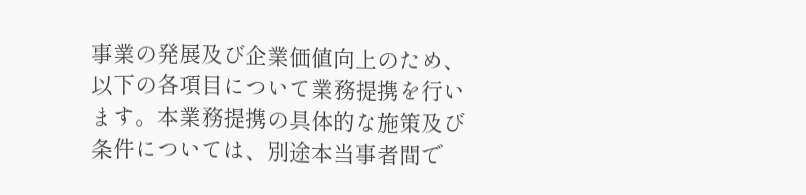事業の発展及び企業価値向上のため、以下の各項目について業務提携を行います。本業務提携の具体的な施策及び条件については、別途本当事者間で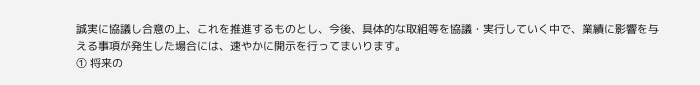誠実に協議し合意の上、これを推進するものとし、今後、具体的な取組等を協議・実行していく中で、業績に影響を与える事項が発生した場合には、速やかに開示を行ってまいります。
① 将来の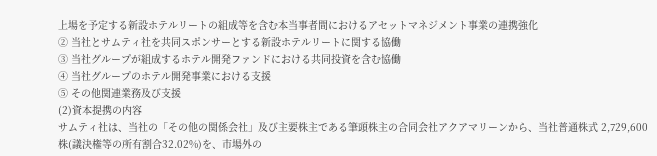上場を予定する新設ホテルリートの組成等を含む本当事者間におけるアセットマネジメント事業の連携強化
② 当社とサムティ社を共同スポンサーとする新設ホテルリートに関する協働
③ 当社グループが組成するホテル開発ファンドにおける共同投資を含む協働
④ 当社グループのホテル開発事業における支援
⑤ その他関連業務及び支援
(2)資本提携の内容
サムティ社は、当社の「その他の関係会社」及び主要株主である筆頭株主の合同会社アクアマリーンから、当社普通株式 2,729,600株(議決権等の所有割合32.02%)を、市場外の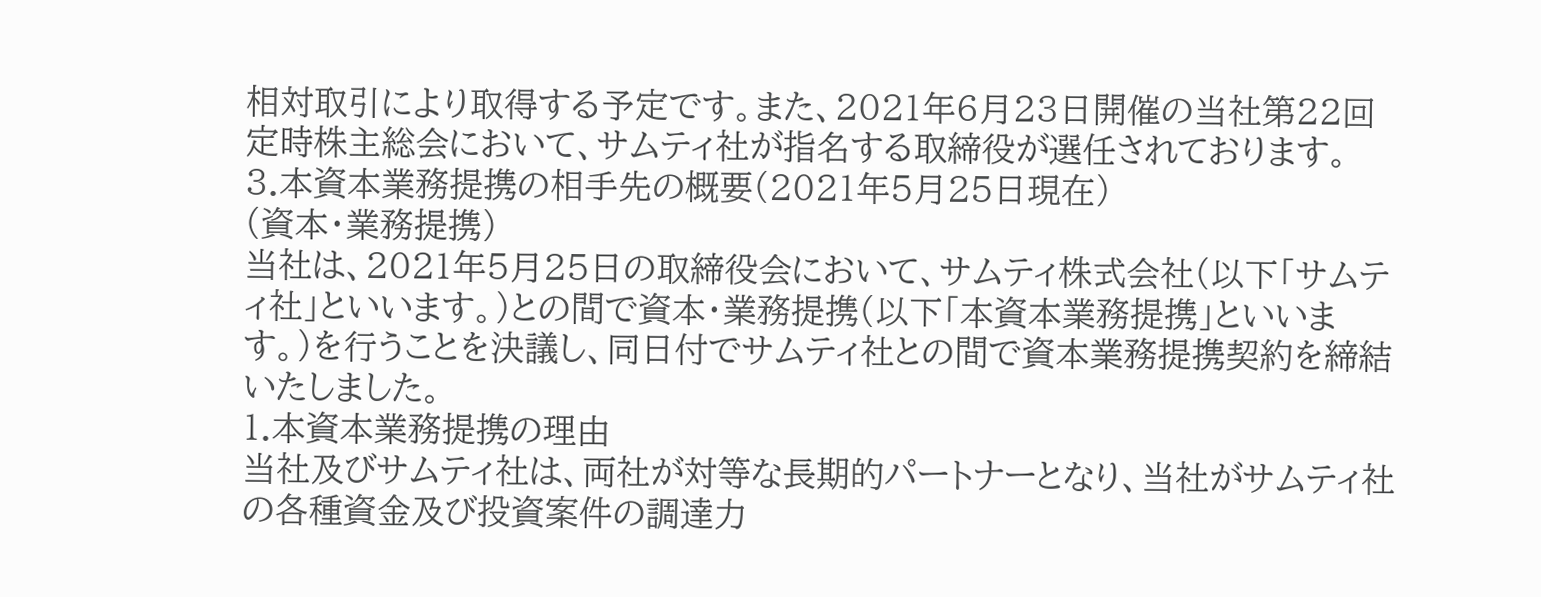相対取引により取得する予定です。また、2021年6月23日開催の当社第22回定時株主総会において、サムティ社が指名する取締役が選任されております。
3.本資本業務提携の相手先の概要(2021年5月25日現在)
(資本・業務提携)
当社は、2021年5月25日の取締役会において、サムティ株式会社(以下「サムティ社」といいます。)との間で資本・業務提携(以下「本資本業務提携」といいます。)を行うことを決議し、同日付でサムティ社との間で資本業務提携契約を締結いたしました。
1.本資本業務提携の理由
当社及びサムティ社は、両社が対等な長期的パートナーとなり、当社がサムティ社の各種資金及び投資案件の調達力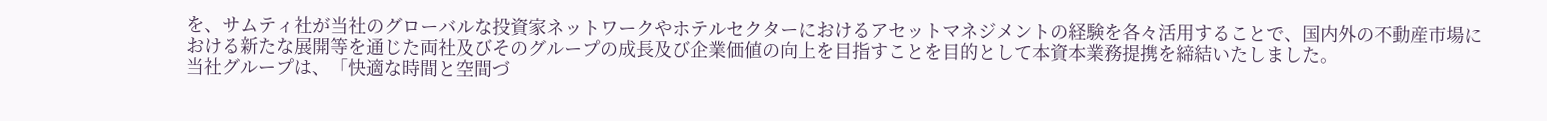を、サムティ社が当社のグローバルな投資家ネットワークやホテルセクターにおけるアセットマネジメントの経験を各々活用することで、国内外の不動産市場における新たな展開等を通じた両社及びそのグループの成長及び企業価値の向上を目指すことを目的として本資本業務提携を締結いたしました。
当社グループは、「快適な時間と空間づ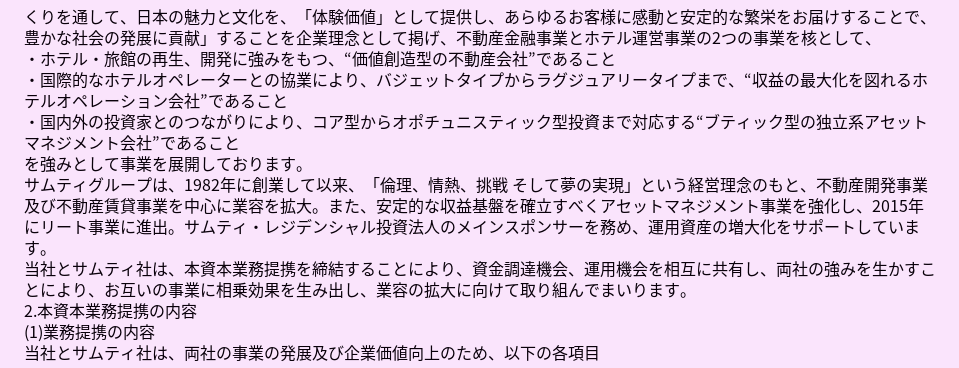くりを通して、日本の魅力と文化を、「体験価値」として提供し、あらゆるお客様に感動と安定的な繁栄をお届けすることで、豊かな社会の発展に貢献」することを企業理念として掲げ、不動産金融事業とホテル運営事業の2つの事業を核として、
・ホテル・旅館の再生、開発に強みをもつ、“価値創造型の不動産会社”であること
・国際的なホテルオペレーターとの協業により、バジェットタイプからラグジュアリータイプまで、“収益の最大化を図れるホテルオペレーション会社”であること
・国内外の投資家とのつながりにより、コア型からオポチュニスティック型投資まで対応する“ブティック型の独立系アセットマネジメント会社”であること
を強みとして事業を展開しております。
サムティグループは、1982年に創業して以来、「倫理、情熱、挑戦 そして夢の実現」という経営理念のもと、不動産開発事業及び不動産賃貸事業を中心に業容を拡大。また、安定的な収益基盤を確立すべくアセットマネジメント事業を強化し、2015年にリート事業に進出。サムティ・レジデンシャル投資法人のメインスポンサーを務め、運用資産の増大化をサポートしています。
当社とサムティ社は、本資本業務提携を締結することにより、資金調達機会、運用機会を相互に共有し、両社の強みを生かすことにより、お互いの事業に相乗効果を生み出し、業容の拡大に向けて取り組んでまいります。
2.本資本業務提携の内容
(1)業務提携の内容
当社とサムティ社は、両社の事業の発展及び企業価値向上のため、以下の各項目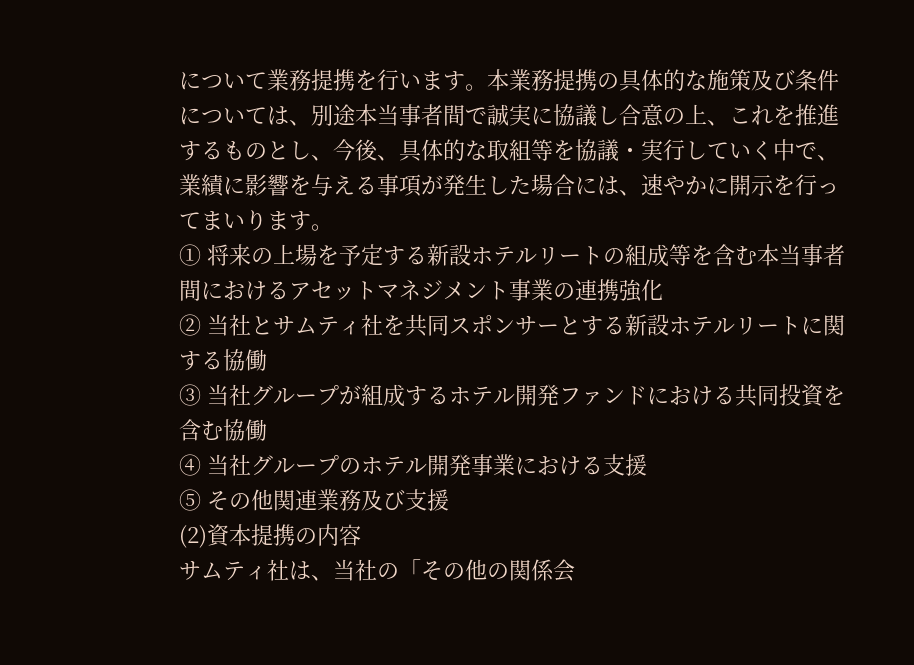について業務提携を行います。本業務提携の具体的な施策及び条件については、別途本当事者間で誠実に協議し合意の上、これを推進するものとし、今後、具体的な取組等を協議・実行していく中で、業績に影響を与える事項が発生した場合には、速やかに開示を行ってまいります。
① 将来の上場を予定する新設ホテルリートの組成等を含む本当事者間におけるアセットマネジメント事業の連携強化
② 当社とサムティ社を共同スポンサーとする新設ホテルリートに関する協働
③ 当社グループが組成するホテル開発ファンドにおける共同投資を含む協働
④ 当社グループのホテル開発事業における支援
⑤ その他関連業務及び支援
(2)資本提携の内容
サムティ社は、当社の「その他の関係会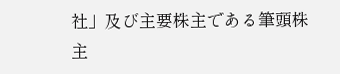社」及び主要株主である筆頭株主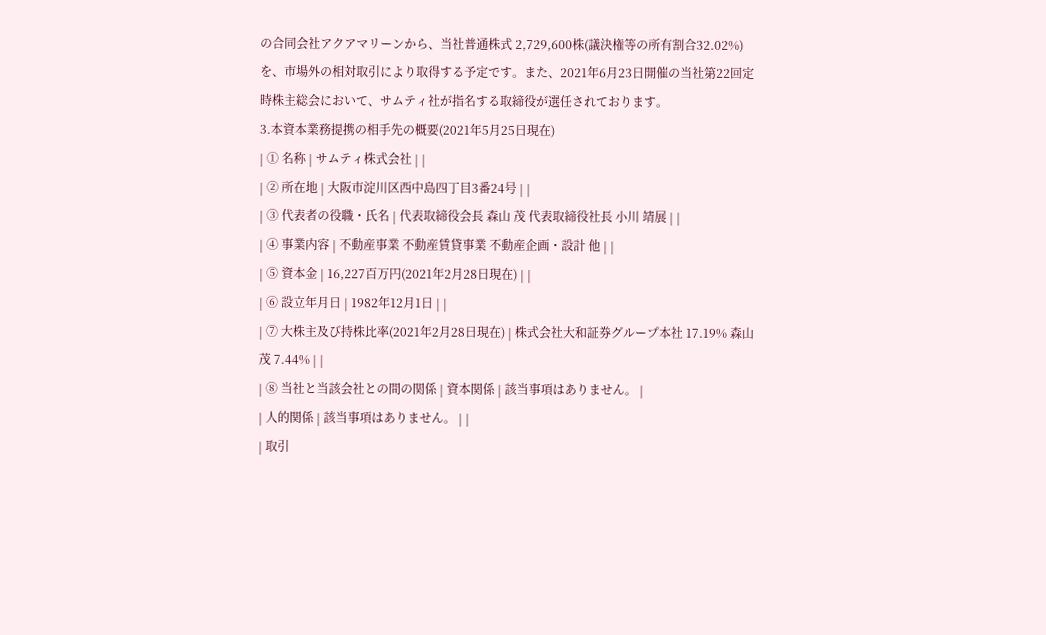の合同会社アクアマリーンから、当社普通株式 2,729,600株(議決権等の所有割合32.02%)を、市場外の相対取引により取得する予定です。また、2021年6月23日開催の当社第22回定時株主総会において、サムティ社が指名する取締役が選任されております。
3.本資本業務提携の相手先の概要(2021年5月25日現在)
| ① 名称 | サムティ株式会社 | |
| ② 所在地 | 大阪市淀川区西中島四丁目3番24号 | |
| ③ 代表者の役職・氏名 | 代表取締役会長 森山 茂 代表取締役社長 小川 靖展 | |
| ④ 事業内容 | 不動産事業 不動産賃貸事業 不動産企画・設計 他 | |
| ⑤ 資本金 | 16,227百万円(2021年2月28日現在) | |
| ⑥ 設立年月日 | 1982年12月1日 | |
| ⑦ 大株主及び持株比率(2021年2月28日現在) | 株式会社大和証券グループ本社 17.19% 森山 茂 7.44% | |
| ⑧ 当社と当該会社との間の関係 | 資本関係 | 該当事項はありません。 |
| 人的関係 | 該当事項はありません。 | |
| 取引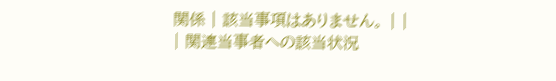関係 | 該当事項はありません。 | |
| 関連当事者への該当状況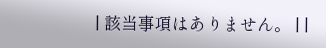| 該当事項はありません。 | |